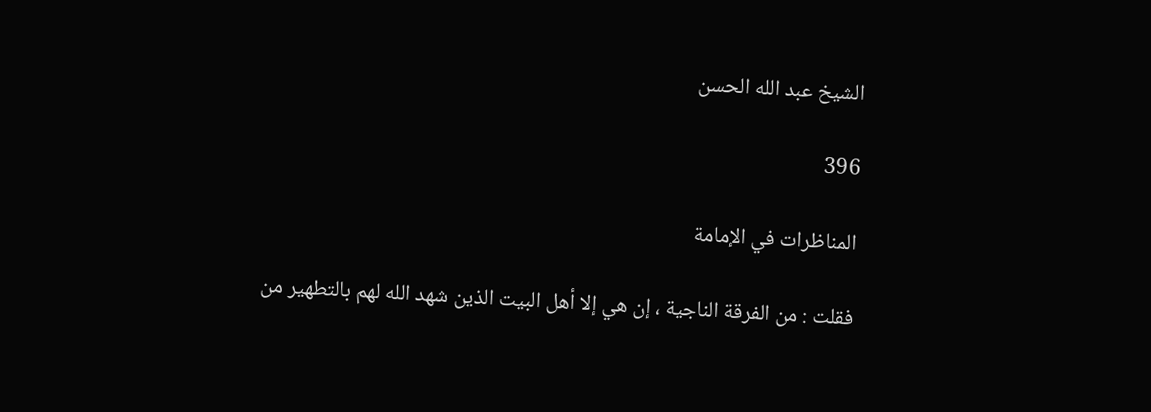الشيخ عبد الله الحسن

396

المناظرات في الإمامة

فقلت : من الفرقة الناجية ، إن هي إلا أهل البيت الذين شهد الله لهم بالتطهير من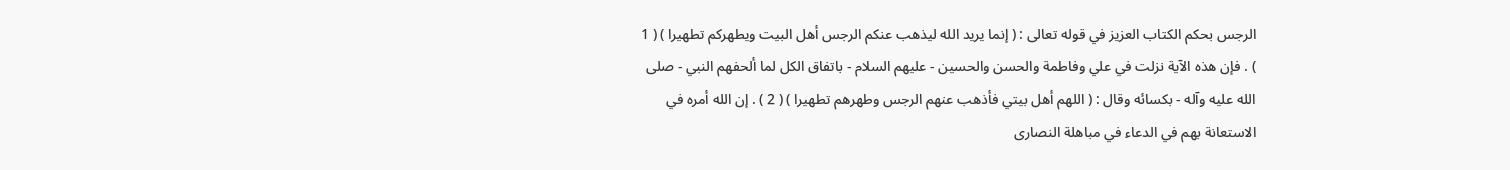الرجس بحكم الكتاب العزيز في قوله تعالى : ( إنما يريد الله ليذهب عنكم الرجس أهل البيت ويطهركم تطهيرا ) ( 1 ) . فإن هذه الآية نزلت في علي وفاطمة والحسن والحسين - عليهم السلام - باتفاق الكل لما ألحفهم النبي - صلى الله عليه وآله - بكسائه وقال : ( اللهم أهل بيتي فأذهب عنهم الرجس وطهرهم تطهيرا ) ( 2 ) . إن الله أمره في الاستعانة بهم في الدعاء في مباهلة النصارى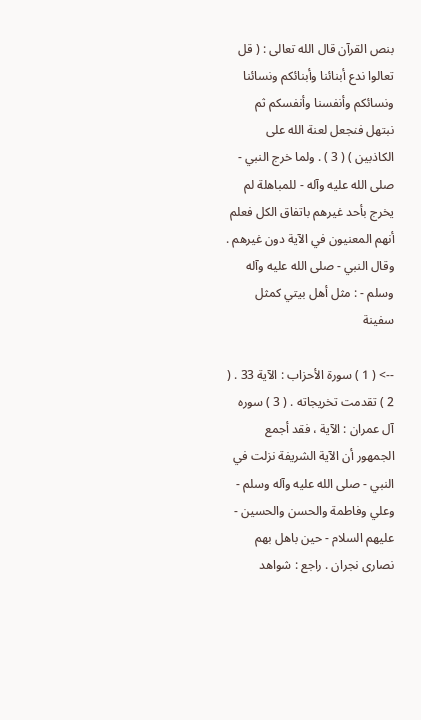بنص القرآن قال الله تعالى : ( قل تعالوا ندع أبنائنا وأبنائكم ونسائنا ونسائكم وأنفسنا وأنفسكم ثم نبتهل فنجعل لعنة الله على الكاذبين ) ( 3 ) . ولما خرج النبي - صلى الله عليه وآله - للمباهلة لم يخرج بأحد غيرهم باتفاق الكل فعلم أنهم المعنيون في الآية دون غيرهم . وقال النبي - صلى الله عليه وآله وسلم - : مثل أهل بيتي كمثل سفينة

--> ( 1 ) سورة الأحزاب : الآية 33 . ( 2 ) تقدمت تخريجاته . ( 3 ) سوره آل عمران : الآية ، فقد أجمع الجمهور أن الآية الشريفة نزلت في النبي - صلى الله عليه وآله وسلم - وعلي وفاطمة والحسن والحسين - عليهم السلام - حين باهل بهم نصارى نجران . راجع : شواهد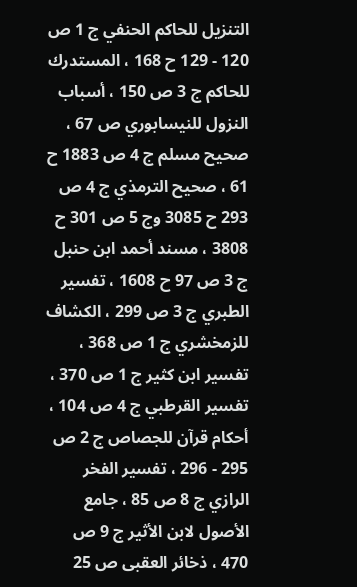التنزيل للحاكم الحنفي ج 1 ص 120 - 129 ح 168 ، المستدرك للحاكم ج 3 ص 150 ، أسباب النزول للنيسابوري ص 67 ، صحيح مسلم ج 4 ص 1883 ح 61 ، صحيح الترمذي ج 4 ص 293 ح 3085 وج 5 ص 301 ح 3808 ، مسند أحمد ابن حنبل ج 3 ص 97 ح 1608 ، تفسير الطبري ج 3 ص 299 ، الكشاف للزمخشري ج 1 ص 368 ، تفسير ابن كثير ج 1 ص 370 ، تفسير القرطبي ج 4 ص 104 ، أحكام قرآن للجصاص ج 2 ص 295 - 296 ، تفسير الفخر الرازي ج 8 ص 85 ، جامع الأصول لابن الأثير ج 9 ص 470 ، ذخائر العقبى ص 25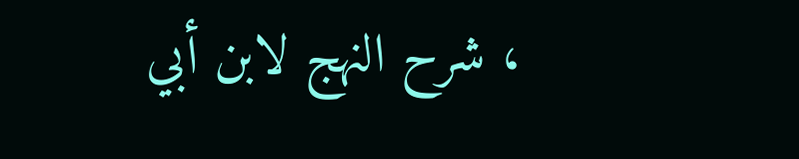، شرح النهج لابن أبي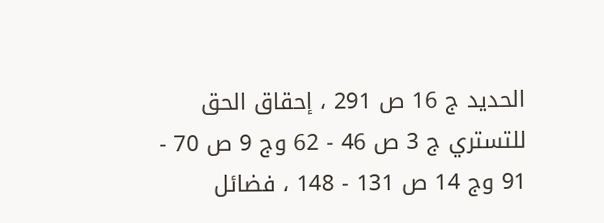الحديد ج 16 ص 291 ، إحقاق الحق للتستري ج 3 ص 46 - 62 وج 9 ص 70 - 91 وج 14 ص 131 - 148 ، فضائل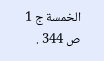الخمسة ج 1 ص 344 .